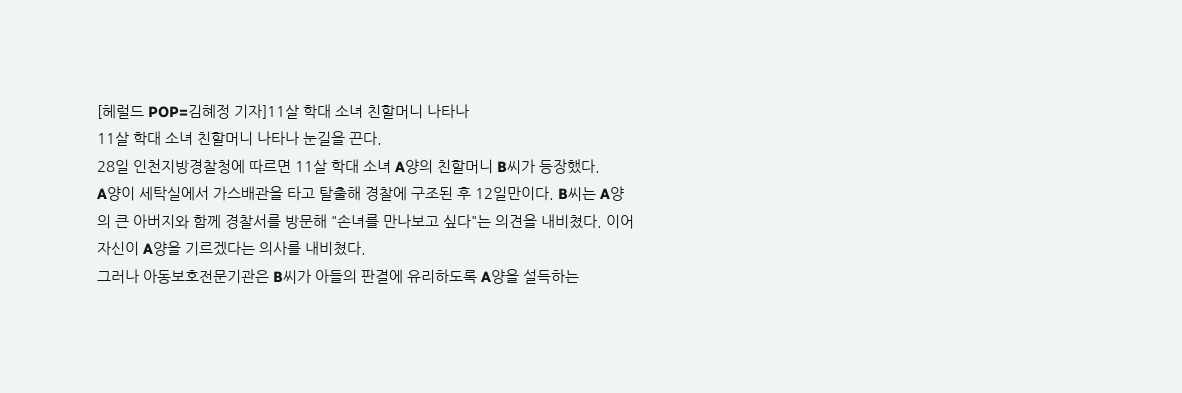[헤럴드 POP=김혜정 기자]11살 학대 소녀 친할머니 나타나
11살 학대 소녀 친할머니 나타나 눈길을 끈다.
28일 인천지방경찰청에 따르면 11살 학대 소녀 A양의 친할머니 B씨가 등장했다.
A양이 세탁실에서 가스배관을 타고 탈출해 경찰에 구조된 후 12일만이다. B씨는 A양의 큰 아버지와 함께 경찰서를 방문해 "손녀를 만나보고 싶다"는 의견을 내비쳤다. 이어 자신이 A양을 기르겠다는 의사를 내비쳤다.
그러나 아동보호전문기관은 B씨가 아들의 판결에 유리하도록 A양을 설득하는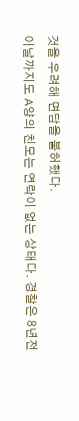것을 우려해 면담을 불허했다.
이날까지도 A양의 친모는 연락이 없는 상태다. 경찰은 8년전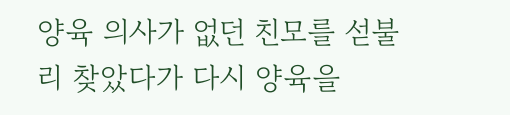양육 의사가 없던 친모를 섣불리 찾았다가 다시 양육을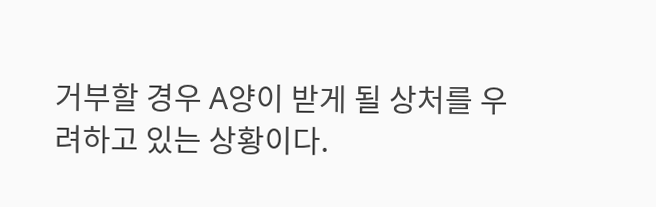거부할 경우 A양이 받게 될 상처를 우려하고 있는 상황이다.